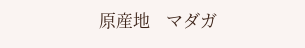原産地    マダガ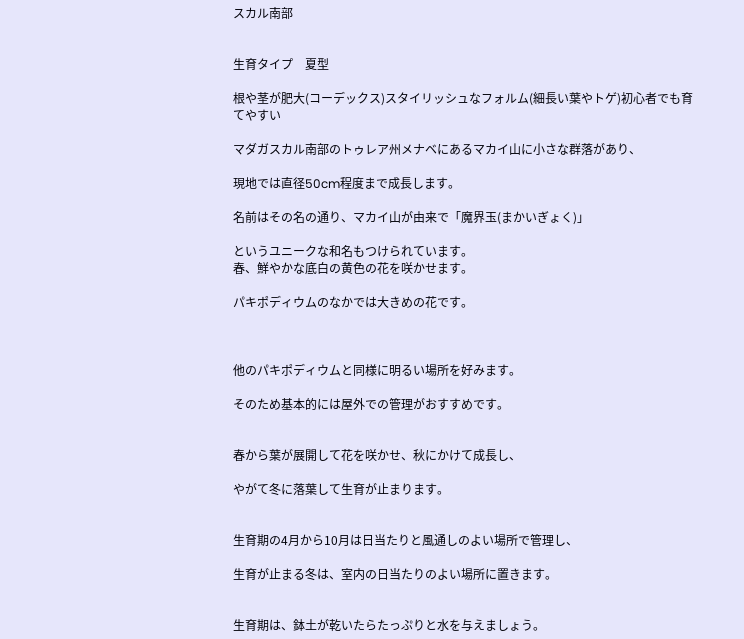スカル南部


生育タイプ    夏型

根や茎が肥大(コーデックス)スタイリッシュなフォルム(細長い葉やトゲ)初心者でも育てやすい

マダガスカル南部のトゥレア州メナベにあるマカイ山に小さな群落があり、

現地では直径50cm程度まで成長します。

名前はその名の通り、マカイ山が由来で「魔界玉(まかいぎょく)」

というユニークな和名もつけられています。
春、鮮やかな底白の黄色の花を咲かせます。

パキポディウムのなかでは大きめの花です。



他のパキポディウムと同様に明るい場所を好みます。

そのため基本的には屋外での管理がおすすめです。


春から葉が展開して花を咲かせ、秋にかけて成長し、

やがて冬に落葉して生育が止まります。


生育期の4月から10月は日当たりと風通しのよい場所で管理し、

生育が止まる冬は、室内の日当たりのよい場所に置きます。


生育期は、鉢土が乾いたらたっぷりと水を与えましょう。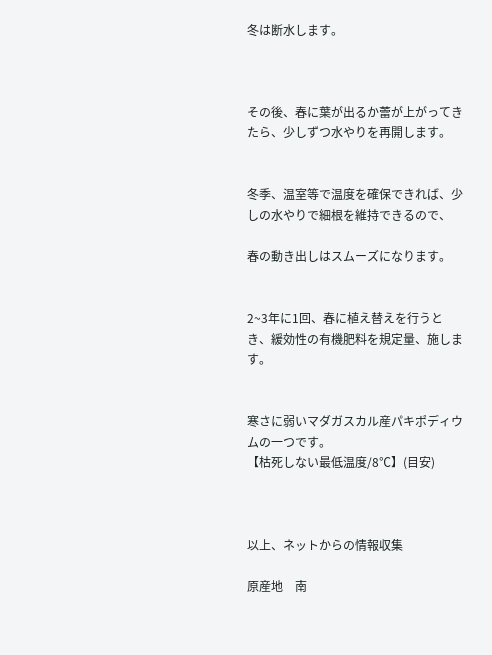冬は断水します。



その後、春に葉が出るか蕾が上がってきたら、少しずつ水やりを再開します。


冬季、温室等で温度を確保できれば、少しの水やりで細根を維持できるので、

春の動き出しはスムーズになります。


2~3年に1回、春に植え替えを行うとき、緩効性の有機肥料を規定量、施します。


寒さに弱いマダガスカル産パキポディウムの一つです。
【枯死しない最低温度/8℃】(目安)



以上、ネットからの情報収集

原産地    南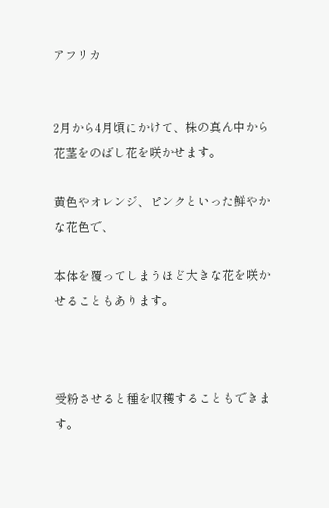アフリカ


2月から4月頃にかけて、株の真ん中から花茎をのばし花を咲かせます。

黄色やオレンジ、ピンクといった鮮やかな花色で、

本体を覆ってしまうほど大きな花を咲かせることもあります。



受粉させると種を収穫することもできます。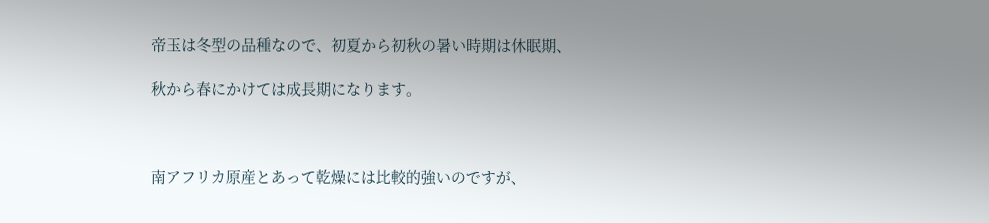帝玉は冬型の品種なので、初夏から初秋の暑い時期は休眠期、

秋から春にかけては成長期になります。



南アフリカ原産とあって乾燥には比較的強いのですが、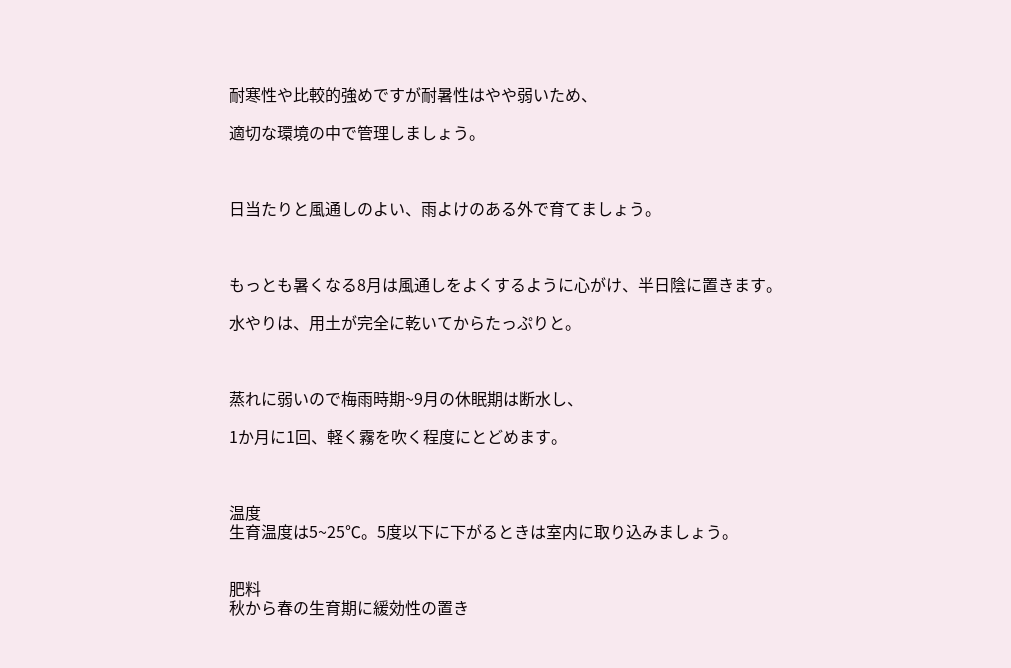耐寒性や比較的強めですが耐暑性はやや弱いため、

適切な環境の中で管理しましょう。



日当たりと風通しのよい、雨よけのある外で育てましょう。



もっとも暑くなる8月は風通しをよくするように心がけ、半日陰に置きます。

水やりは、用土が完全に乾いてからたっぷりと。



蒸れに弱いので梅雨時期~9月の休眠期は断水し、

1か月に1回、軽く霧を吹く程度にとどめます。



温度
生育温度は5~25℃。5度以下に下がるときは室内に取り込みましょう。


肥料
秋から春の生育期に緩効性の置き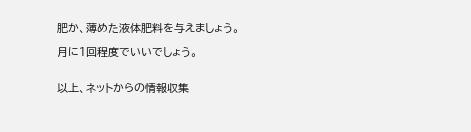肥か、薄めた液体肥料を与えましょう。

月に1回程度でいいでしょう。


以上、ネットからの情報収集